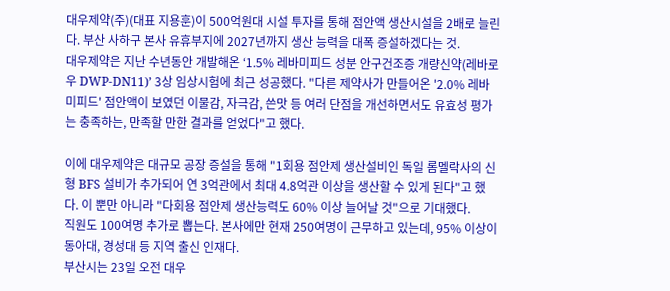대우제약(주)(대표 지용훈)이 500억원대 시설 투자를 통해 점안액 생산시설을 2배로 늘린다. 부산 사하구 본사 유휴부지에 2027년까지 생산 능력을 대폭 증설하겠다는 것.
대우제약은 지난 수년동안 개발해온 ‘1.5% 레바미피드 성분 안구건조증 개량신약(레바로우 DWP-DN11)’ 3상 임상시험에 최근 성공했다. "다른 제약사가 만들어온 '2.0% 레바미피드' 점안액이 보였던 이물감, 자극감, 쓴맛 등 여러 단점을 개선하면서도 유효성 평가는 충족하는, 만족할 만한 결과를 얻었다"고 했다.

이에 대우제약은 대규모 공장 증설을 통해 "1회용 점안제 생산설비인 독일 롬멜락사의 신형 BFS 설비가 추가되어 연 3억관에서 최대 4.8억관 이상을 생산할 수 있게 된다"고 했다. 이 뿐만 아니라 "다회용 점안제 생산능력도 60% 이상 늘어날 것"으로 기대했다.
직원도 100여명 추가로 뽑는다. 본사에만 현재 250여명이 근무하고 있는데, 95% 이상이 동아대, 경성대 등 지역 출신 인재다.
부산시는 23일 오전 대우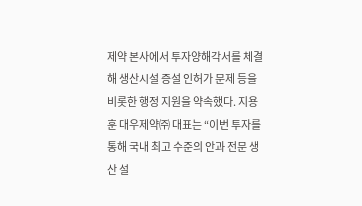제약 본사에서 투자양해각서를 체결해 생산시설 증설 인허가 문제 등을 비롯한 행정 지원을 약속했다. 지용훈 대우제약㈜ 대표는 “이번 투자를 통해 국내 최고 수준의 안과 전문 생산 설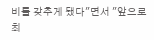비를 갖추게 됐다"면서 "앞으로 최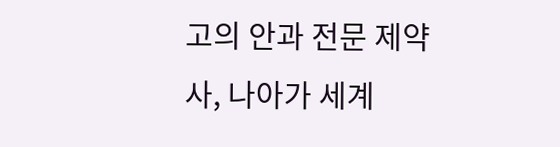고의 안과 전문 제약사, 나아가 세계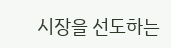시장을 선도하는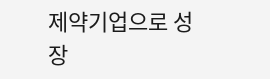제약기업으로 성장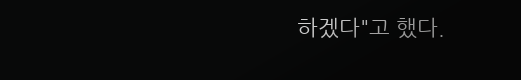하겠다"고 했다.